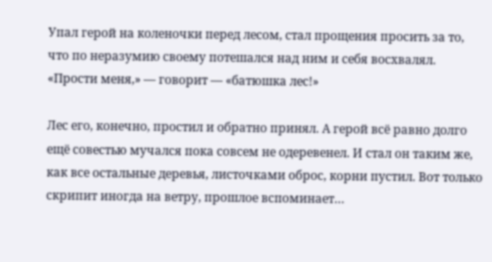Упал герой на коленочки перед лесом, стал прощения просить за то, что по неразумию своему потешался над ним и себя восхвалял. «Прости меня,» — говорит — «батюшка лес!»

Лес его, конечно, простил и обратно принял. А герой всё равно долго ещё совестью мучался пока совсем не одеревенел. И стал он таким же, как все остальные деревья, листочками оброс, корни пустил. Вот только скрипит иногда на ветру, прошлое вспоминает…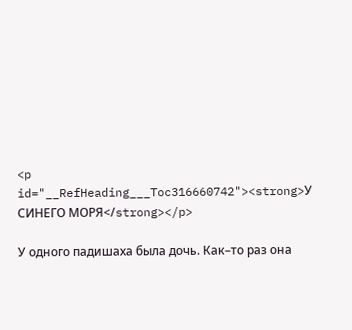<p id="__RefHeading___Toc316660742"><strong>У СИНЕГО МОРЯ</strong></p>

У одного падишаха была дочь. Как–то раз она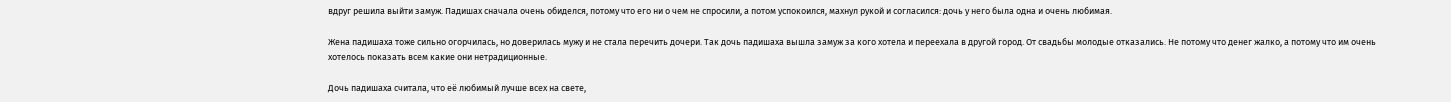вдруг решила выйти замуж. Падишах сначала очень обиделся, потому что его ни о чем не спросили, а потом успокоился, махнул рукой и согласился: дочь у него была одна и очень любимая.

Жена падишаха тоже сильно огорчилась, но доверилась мужу и не стала перечить дочери. Так дочь падишаха вышла замуж за кого хотела и переехала в другой город. От свадьбы молодые отказались. Не потому что денег жалко, а потому что им очень хотелось показать всем какие они нетрадиционные.

Дочь падишаха считала, что её любимый лучше всех на свете,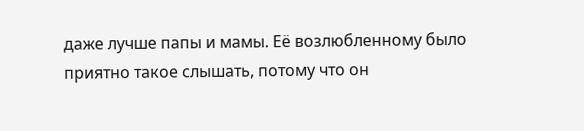даже лучше папы и мамы. Её возлюбленному было приятно такое слышать, потому что он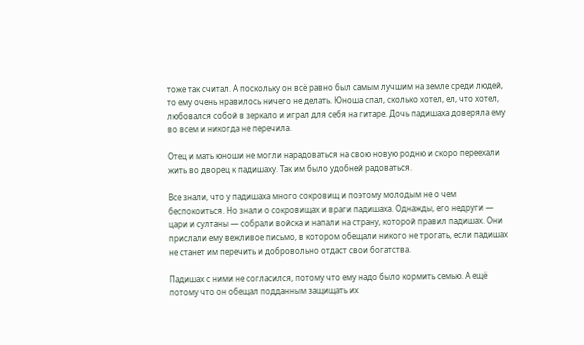тоже так считал. А поскольку он всё равно был самым лучшим на земле среди людей, то ему очень нравилось ничего не делать. Юноша спал, сколько хотел, ел, что хотел, любовался собой в зеркало и играл для себя на гитаре. Дочь падишаха доверяла ему во всем и никогда не перечила.

Отец и мать юноши не могли нарадоваться на свою новую родню и скоро переехали жить во дворец к падишаху. Так им было удобней радоваться.

Все знали, что у падишаха много сокровищ и поэтому молодым не о чем беспокоиться. Но знали о сокровищах и враги падишаха. Однажды, его недруги — цари и султаны — собрали войска и напали на страну, которой правил падишах. Они прислали ему вежливое письмо, в котором обещали никого не трогать, если падишах не станет им перечить и добровольно отдаст свои богатства.

Падишах с ними не согласился, потому что ему надо было кормить семью. А ещё потому что он обещал подданным защищать их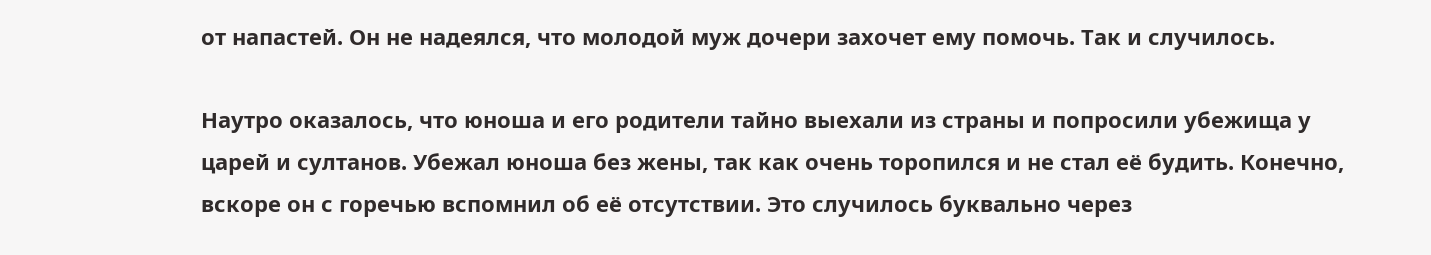от напастей. Он не надеялся, что молодой муж дочери захочет ему помочь. Так и случилось.

Наутро оказалось, что юноша и его родители тайно выехали из страны и попросили убежища у царей и султанов. Убежал юноша без жены, так как очень торопился и не стал её будить. Конечно, вскоре он с горечью вспомнил об её отсутствии. Это случилось буквально через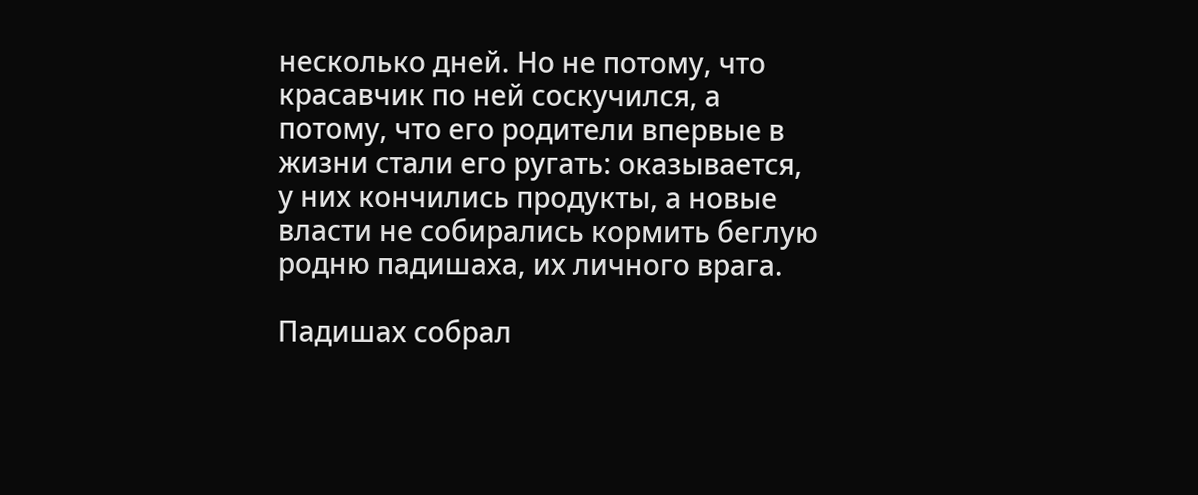несколько дней. Но не потому, что красавчик по ней соскучился, а потому, что его родители впервые в жизни стали его ругать: оказывается, у них кончились продукты, а новые власти не собирались кормить беглую родню падишаха, их личного врага.

Падишах собрал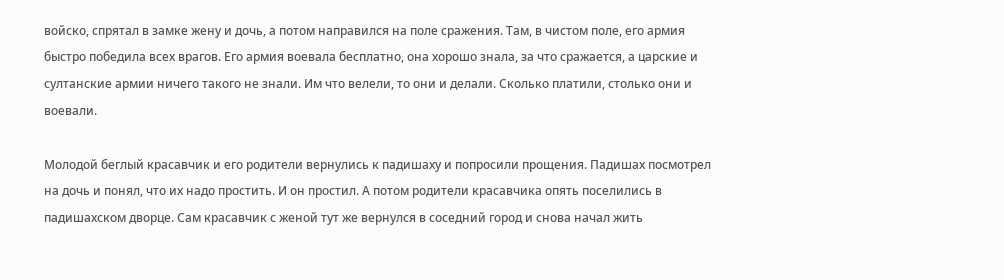войско, спрятал в замке жену и дочь, а потом направился на поле сражения. Там, в чистом поле, его армия быстро победила всех врагов. Его армия воевала бесплатно, она хорошо знала, за что сражается, а царские и султанские армии ничего такого не знали. Им что велели, то они и делали. Сколько платили, столько они и воевали.

Молодой беглый красавчик и его родители вернулись к падишаху и попросили прощения. Падишах посмотрел на дочь и понял, что их надо простить. И он простил. А потом родители красавчика опять поселились в падишахском дворце. Сам красавчик с женой тут же вернулся в соседний город и снова начал жить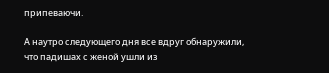припеваючи.

А наутро следующего дня все вдруг обнаружили, что падишах с женой ушли из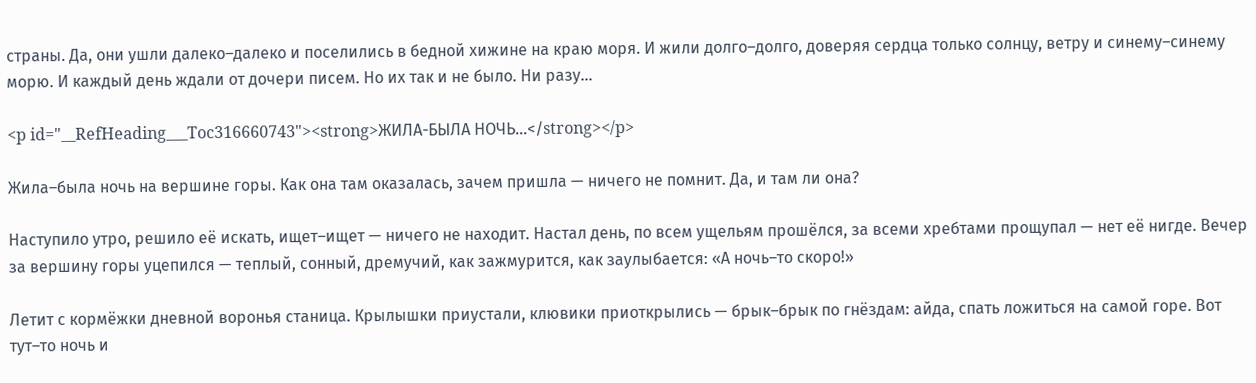страны. Да, они ушли далеко–далеко и поселились в бедной хижине на краю моря. И жили долго–долго, доверяя сердца только солнцу, ветру и синему–синему морю. И каждый день ждали от дочери писем. Но их так и не было. Ни разу…

<p id="__RefHeading___Toc316660743"><strong>ЖИЛА-БЫЛА НОЧЬ…</strong></p>

Жила–была ночь на вершине горы. Как она там оказалась, зачем пришла — ничего не помнит. Да, и там ли она?

Наступило утро, решило её искать, ищет–ищет — ничего не находит. Настал день, по всем ущельям прошёлся, за всеми хребтами прощупал — нет её нигде. Вечер за вершину горы уцепился — теплый, сонный, дремучий, как зажмурится, как заулыбается: «А ночь–то скоро!»

Летит с кормёжки дневной воронья станица. Крылышки приустали, клювики приоткрылись — брык–брык по гнёздам: айда, спать ложиться на самой горе. Вот тут–то ночь и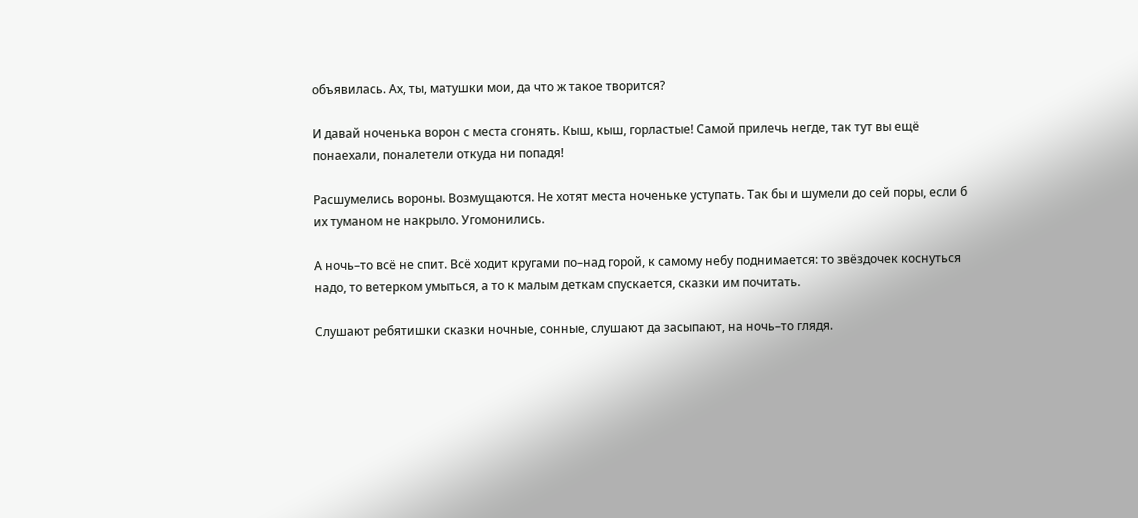объявилась. Ах, ты, матушки мои, да что ж такое творится?

И давай ноченька ворон с места сгонять. Кыш, кыш, горластые! Самой прилечь негде, так тут вы ещё понаехали, поналетели откуда ни попадя!

Расшумелись вороны. Возмущаются. Не хотят места ноченьке уступать. Так бы и шумели до сей поры, если б их туманом не накрыло. Угомонились.

А ночь–то всё не спит. Всё ходит кругами по–над горой, к самому небу поднимается: то звёздочек коснуться надо, то ветерком умыться, а то к малым деткам спускается, сказки им почитать.

Слушают ребятишки сказки ночные, сонные, слушают да засыпают, на ночь–то глядя.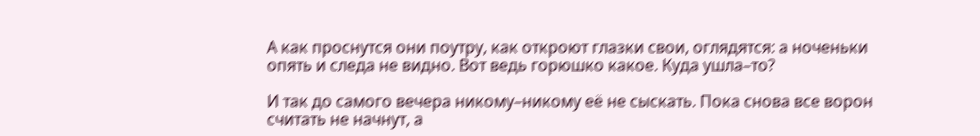А как проснутся они поутру, как откроют глазки свои, оглядятся: а ноченьки опять и следа не видно. Вот ведь горюшко какое. Куда ушла–то?

И так до самого вечера никому–никому её не сыскать. Пока снова все ворон считать не начнут, а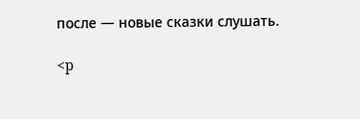после — новые сказки слушать.

<p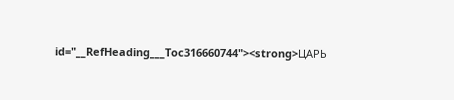id="__RefHeading___Toc316660744"><strong>ЦАРЬ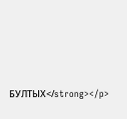БУЛТЫХ</strong></p>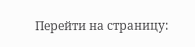Перейти на страницу: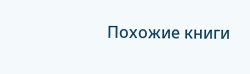Похожие книги